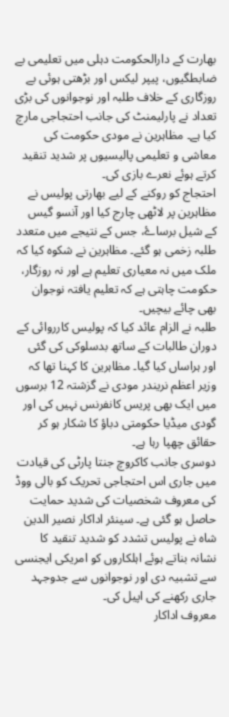بھارت کے دارالحکومت دہلی میں تعلیمی بے ضابطگیوں، پیپر لیکس اور بڑھتی ہوئی بے روزگاری کے خلاف طلبہ اور نوجوانوں کی بڑی تعداد نے پارلیمنٹ کی جانب احتجاجی مارچ کیا ہے۔ مظاہرین نے مودی حکومت کی معاشی و تعلیمی پالیسیوں پر شدید تنقید کرتے ہوئے نعرے بازی کی۔
احتجاج کو روکنے کے لیے بھارتی پولیس نے مظاہرین پر لاٹھی چارج کیا اور آنسو گیس کے شیل برساۓ، جس کے نتیجے میں متعدد طلبہ زخمی ہو گئے۔ مظاہرین نے شکوہ کیا کہ ملک میں نہ معیاری تعلیم ہے اور نہ روزگار، حکومت چاہتی ہے کہ تعلیم یافتہ نوجوان بھی چائے بیچیں۔
طلبہ نے الزام عائد کیا کہ پولیس کارروائی کے دوران طالبات کے ساتھ بدسلوکی کی گئی اور ہراساں کیا گیا۔ مظاہرین کا کہنا تھا کہ وزیر اعظم نریندر مودی نے گزشتہ 12 برسوں میں ایک بھی پریس کانفرنس نہیں کی اور گودی میڈیا حکومتی دباؤ کا شکار ہو کر حقائق چھپا رہا ہے۔
دوسری جانب کاکروچ جنتا پارٹی کی قیادت میں جاری اس احتجاجی تحریک کو بالی ووڈ کی معروف شخصیات کی شدید حمایت حاصل ہو گئی ہے۔ سینئر اداکار نصیر الدین شاہ نے پولیس تشدد کو شدید تنقید کا نشانہ بناتے ہوئے اہلکاروں کو امریکی ایجنسی سے تشبیہ دی اور نوجوانوں سے جدوجہد جاری رکھنے کی اپیل کی۔
معروف اداکار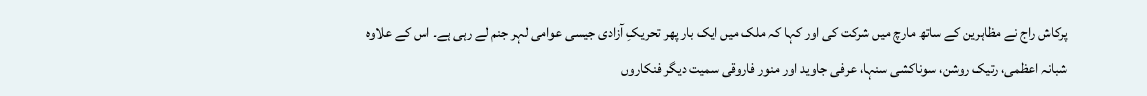پرکاش راج نے مظاہرین کے ساتھ مارچ میں شرکت کی اور کہا کہ ملک میں ایک بار پھر تحریکِ آزادی جیسی عوامی لہر جنم لے رہی ہے۔ اس کے علاوہ شبانہ اعظمی، رتیک روشن، سوناکشی سنہا، عرفی جاوید اور منور فاروقی سمیت دیگر فنکاروں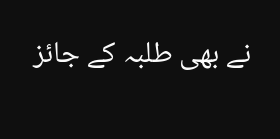نے بھی طلبہ کے جائز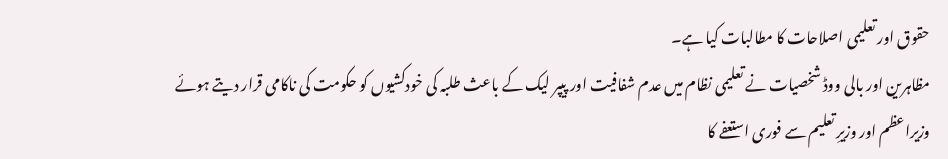حقوق اور تعلیمی اصلاحات کا مطالبات کیا ہے۔
مظاہرین اور بالی ووڈ شخصیات نے تعلیمی نظام میں عدم شفافیت اور پیپر لیک کے باعث طلبہ کی خودکشیوں کو حکومت کی ناکامی قرار دیتے ہوئے وزیراعظم اور وزیرِ تعلیم سے فوری استعفے کا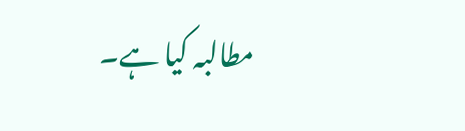مطالبہ کیا ہے۔